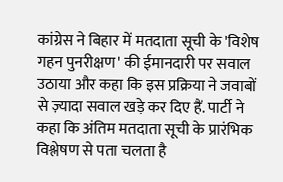कांग्रेस ने बिहार में मतदाता सूची के 'विशेष गहन पुनरीक्षण' की ईमानदारी पर सवाल उठाया और कहा कि इस प्रक्रिया ने जवाबों से ज़्यादा सवाल खड़े कर दिए हैं. पार्टी ने कहा कि अंतिम मतदाता सूची के प्रारंभिक विश्लेषण से पता चलता है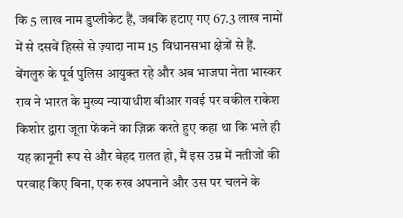कि 5 लाख नाम डुप्लीकेट हैं, जबकि हटाए गए 67.3 लाख नामों में से दसवें हिस्से से ज़्यादा नाम 15 विधानसभा क्षेत्रों से हैं.
बेंगलुरु के पूर्व पुलिस आयुक्त रहे और अब भाजपा नेता भास्कर राव ने भारत के मुख्य न्यायाधीश बीआर गवई पर वकील राकेश किशोर द्वारा जूता फेंकने का ज़िक्र करते हुए कहा था कि भले ही यह क़ानूनी रूप से और बेहद ग़लत हो, मैं इस उम्र में नतीजों की परवाह किए बिना, एक रुख अपनाने और उस पर चलने के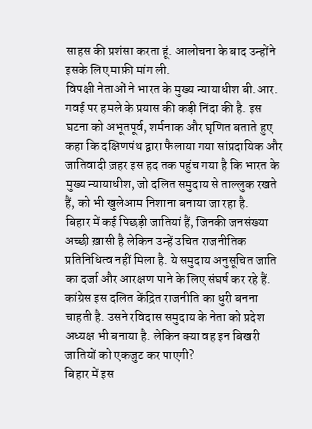साहस की प्रशंसा करता हूं. आलोचना के बाद उन्होंने इसके लिए माफ़ी मांग ली.
विपक्षी नेताओं ने भारत के मुख्य न्यायाधीश बी.आर. गवई पर हमले के प्रयास की कड़ी निंदा की है. इस घटना को अभूतपूर्व, शर्मनाक और घृणित बताते हुए कहा कि दक्षिणपंथ द्वारा फैलाया गया सांप्रदायिक और जातिवादी ज़हर इस हद तक पहुंच गया है कि भारत के मुख्य न्यायाधीश, जो दलित समुदाय से ताल्लुक रखते हैं, को भी खुलेआम निशाना बनाया जा रहा है.
बिहार में कई पिछड़ी जातियां हैं, जिनकी जनसंख्या अच्छी ख़ासी है लेकिन उन्हें उचित राजनीतिक प्रतिनिधित्व नहीं मिला है. ये समुदाय अनुसूचित जाति का दर्जा और आरक्षण पाने के लिए संघर्ष कर रहे हैं. कांग्रेस इस दलित केंद्रित राजनीति का धुरी बनना चाहती है. उसने रविदास समुदाय के नेता को प्रदेश अध्यक्ष भी बनाया है. लेकिन क्या वह इन बिखरी जातियों को एकजुट कर पाएगी?
बिहार में इस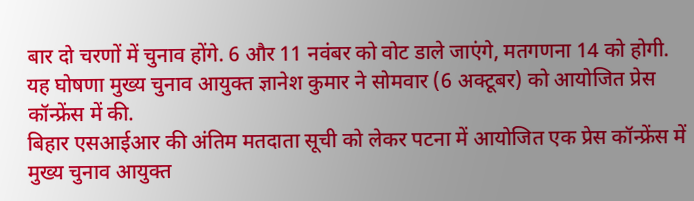बार दो चरणों में चुनाव होंगे. 6 और 11 नवंबर को वोट डाले जाएंगे, मतगणना 14 को होगी. यह घोषणा मुख्य चुनाव आयुक्त ज्ञानेश कुमार ने सोमवार (6 अक्टूबर) को आयोजित प्रेस कॉन्फ्रेंस में की.
बिहार एसआईआर की अंतिम मतदाता सूची को लेकर पटना में आयोजित एक प्रेस कॉन्फ्रेंस में मुख्य चुनाव आयुक्त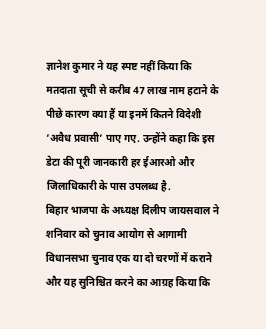ज्ञानेश कुमार ने यह स्पष्ट नहीं किया कि मतदाता सूची से करीब 47 लाख नाम हटाने के पीछे कारण क्या हैं या इनमें कितने विदेशी ‘अवैध प्रवासी’ पाए गए. उन्होंने कहा कि इस डेटा की पूरी जानकारी हर ईआरओ और जिलाधिकारी के पास उपलब्ध है.
बिहार भाजपा के अध्यक्ष दिलीप जायसवाल ने शनिवार को चुनाव आयोग से आगामी विधानसभा चुनाव एक या दो चरणों में कराने और यह सुनिश्चित करने का आग्रह किया कि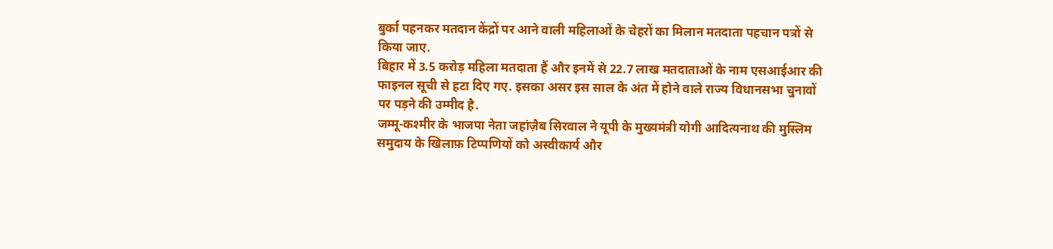बुर्का पहनकर मतदान केंद्रों पर आने वाली महिलाओं के चेहरों का मिलान मतदाता पहचान पत्रों से किया जाए.
बिहार में 3.5 करोड़ महिला मतदाता हैं और इनमें से 22.7 लाख मतदाताओं के नाम एसआईआर की फाइनल सूची से हटा दिए गए. इसका असर इस साल के अंत में होने वाले राज्य विधानसभा चुनावों पर पड़ने की उम्मीद है.
जम्मू-कश्मीर के भाजपा नेता जहांज़ैब सिरवाल ने यूपी के मुख्यमंत्री योगी आदित्यनाथ की मुस्लिम समुदाय के खिलाफ़ टिप्पणियों को अस्वीकार्य और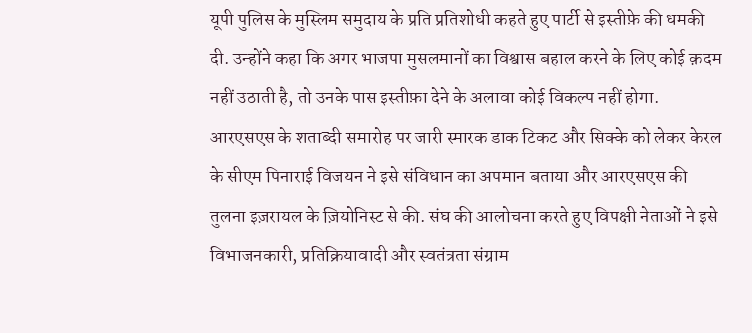यूपी पुलिस के मुस्लिम समुदाय के प्रति प्रतिशोधी कहते हुए पार्टी से इस्तीफ़े की धमकी दी. उन्होंने कहा कि अगर भाजपा मुसलमानों का विश्वास बहाल करने के लिए कोई क़दम नहीं उठाती है, तो उनके पास इस्तीफ़ा देने के अलावा कोई विकल्प नहीं होगा.
आरएसएस के शताब्दी समारोह पर जारी स्मारक डाक टिकट और सिक्के को लेकर केरल के सीएम पिनाराई विजयन ने इसे संविधान का अपमान बताया और आरएसएस की तुलना इज़रायल के ज़ियोनिस्ट से की. संघ की आलोचना करते हुए विपक्षी नेताओं ने इसे विभाजनकारी, प्रतिक्रियावादी और स्वतंत्रता संग्राम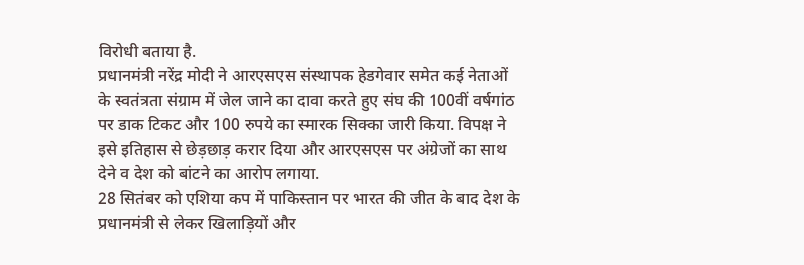विरोधी बताया है.
प्रधानमंत्री नरेंद्र मोदी ने आरएसएस संस्थापक हेडगेवार समेत कई नेताओं के स्वतंत्रता संग्राम में जेल जाने का दावा करते हुए संघ की 100वीं वर्षगांठ पर डाक टिकट और 100 रुपये का स्मारक सिक्का जारी किया. विपक्ष ने इसे इतिहास से छेड़छाड़ करार दिया और आरएसएस पर अंग्रेजों का साथ देने व देश को बांटने का आरोप लगाया.
28 सितंबर को एशिया कप में पाकिस्तान पर भारत की जीत के बाद देश के प्रधानमंत्री से लेकर खिलाड़ियों और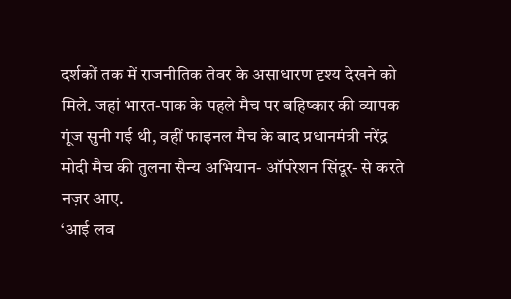दर्शकों तक में राजनीतिक तेवर के असाधारण दृश्य देखने को मिले. जहां भारत-पाक के पहले मैच पर बहिष्कार की व्यापक गूंज सुनी गई थी, वहीं फाइनल मैच के बाद प्रधानमंत्री नरेंद्र मोदी मैच की तुलना सैन्य अभियान- ऑपरेशन सिंदूर- से करते नज़र आए.
‘आई लव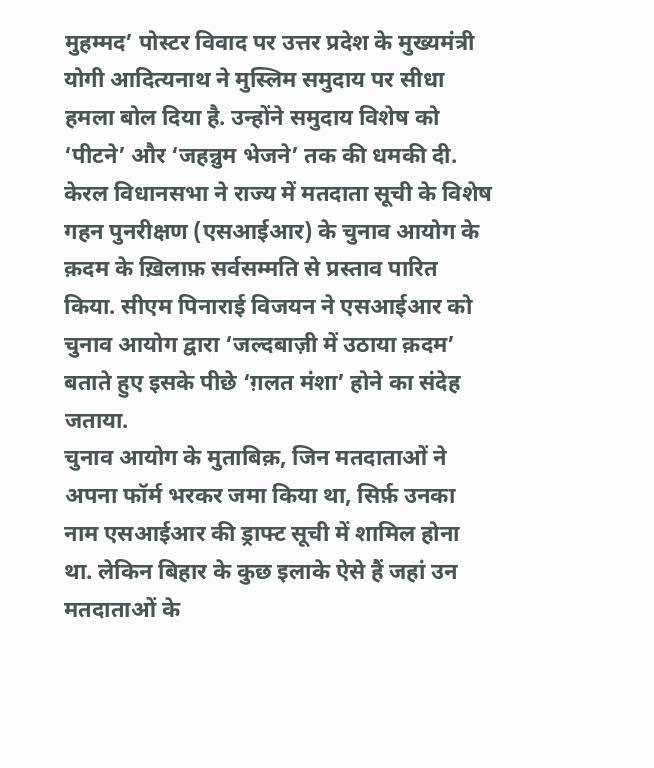मुहम्मद’ पोस्टर विवाद पर उत्तर प्रदेश के मुख्यमंत्री योगी आदित्यनाथ ने मुस्लिम समुदाय पर सीधा हमला बोल दिया है. उन्होंने समुदाय विशेष को ‘पीटने’ और ‘जहन्नुम भेजने’ तक की धमकी दी.
केरल विधानसभा ने राज्य में मतदाता सूची के विशेष गहन पुनरीक्षण (एसआईआर) के चुनाव आयोग के क़दम के ख़िलाफ़ सर्वसम्मति से प्रस्ताव पारित किया. सीएम पिनाराई विजयन ने एसआईआर को चुनाव आयोग द्वारा ‘जल्दबाज़ी में उठाया क़दम’ बताते हुए इसके पीछे ‘ग़लत मंशा’ होने का संदेह जताया.
चुनाव आयोग के मुताबिक़, जिन मतदाताओं ने अपना फॉर्म भरकर जमा किया था, सिर्फ़ उनका नाम एसआईआर की ड्राफ्ट सूची में शामिल होना था. लेकिन बिहार के कुछ इलाके ऐसे हैं जहां उन मतदाताओं के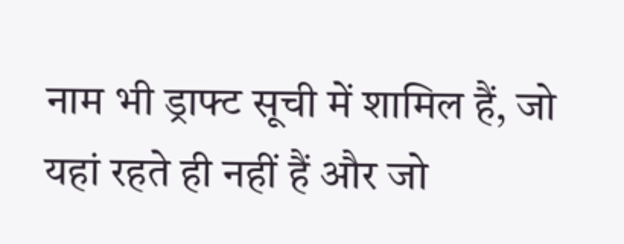नाम भी ड्राफ्ट सूची में शामिल हैं, जो यहां रहते ही नहीं हैं और जो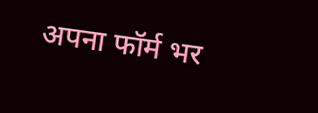अपना फॉर्म भर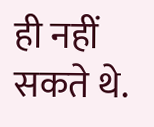ही नहीं सकते थे.